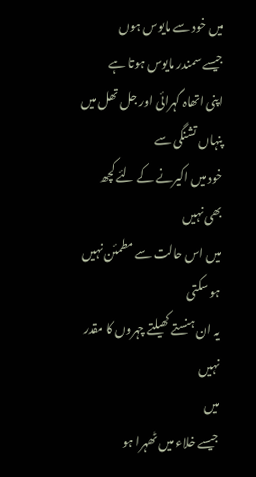میں خود سے مایوس ہوں
جیسے سمندر مایوس ہوتا ہے
اپنی اتھاہ گہرائی اور جل تھل میں پنہاں تشنگی سے
خود میں اکیرنے کے لئے کچھ بھی نہیں
میں اس حالت سے مطمئن نہیں ہو سکتی
یہ ان ہنستے کھیلتے چہروں کا مقدر نہیں
میں
جیسے خلاء میں ٹھہرا ہو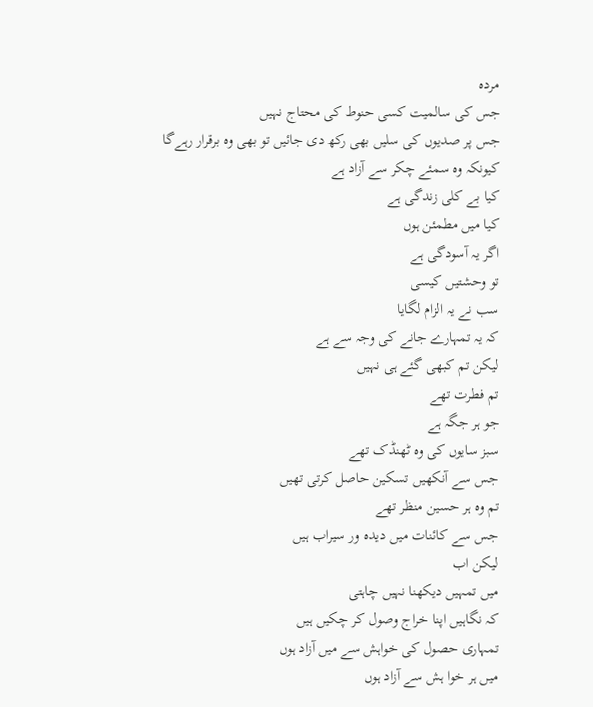مردہ
جس کی سالمیت کسی حنوط کی محتاج نہیں
جس پر صدیوں کی سلیں بھی رکھ دی جائیں تو بھی وہ برقرار رہےگا
کیونکہ وہ سمئے چکر سے آزاد ہے
کیا بے کلی زندگی ہے
کیا میں مطمئن ہوں
اگر یہ آسودگی ہے
تو وحشتیں کیسی
سب نے یہ الزام لگایا
کہ یہ تمہارے جانے کی وجہ سے ہے
لیکن تم کبھی گئے ہی نہیں
تم فطرت تھے
جو ہر جگہ ہے
سبز سایوں کی وہ ٹھنڈک تھے
جس سے آنکھیں تسکین حاصل کرتی تھیں
تم وہ ہر حسین منظر تھے
جس سے کائنات میں دیدہ ور سیراب ہیں
لیکن اب
میں تمہیں دیکھنا نہیں چاہتی
کہ نگاہیں اپنا خراج وصول کر چکیں ہیں
تمہاری حصول کی خواہش سے میں آزاد ہوں
میں ہر خوا ہش سے آزاد ہوں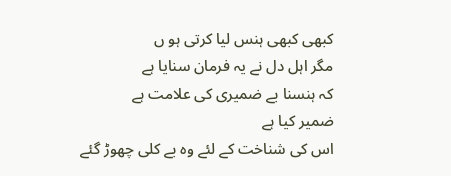کبھی کبھی ہنس لیا کرتی ہو ں
مگر اہل دل نے یہ فرمان سنایا ہے
کہ ہنسنا بے ضمیری کی علامت ہے
ضمیر کیا ہے
اس کی شناخت کے لئے وہ بے کلی چھوڑ گئے